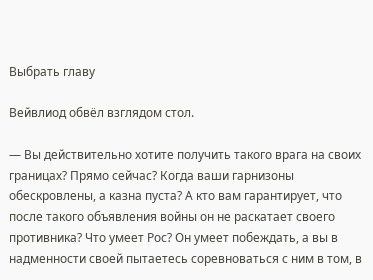Выбрать главу

Вейвлиод обвёл взглядом стол.

— Вы действительно хотите получить такого врага на своих границах? Прямо сейчас? Когда ваши гарнизоны обескровлены, а казна пуста? А кто вам гарантирует, что после такого объявления войны он не раскатает своего противника? Что умеет Рос? Он умеет побеждать, а вы в надменности своей пытаетесь соревноваться с ним в том, в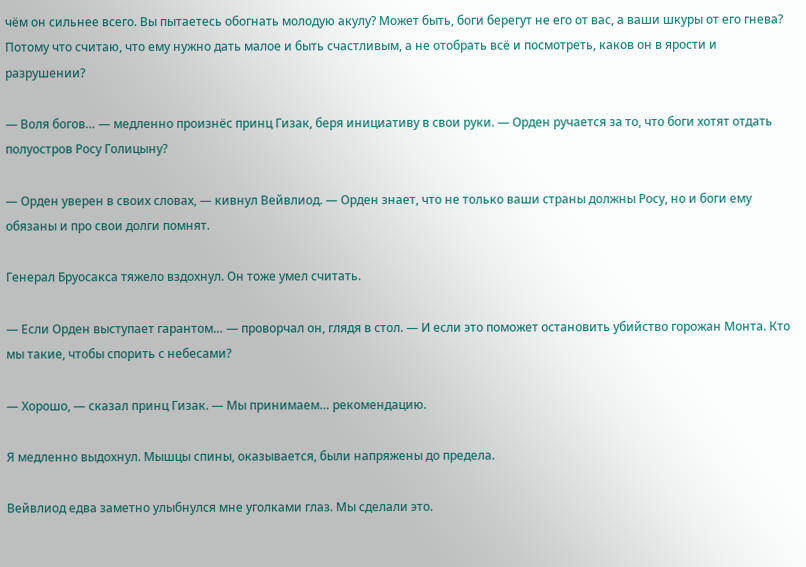чём он сильнее всего. Вы пытаетесь обогнать молодую акулу? Может быть, боги берегут не его от вас, а ваши шкуры от его гнева? Потому что считаю, что ему нужно дать малое и быть счастливым, а не отобрать всё и посмотреть, каков он в ярости и разрушении?

— Воля богов… — медленно произнёс принц Гизак, беря инициативу в свои руки. — Орден ручается за то, что боги хотят отдать полуостров Росу Голицыну?

— Орден уверен в своих словах, — кивнул Вейвлиод. — Орден знает, что не только ваши страны должны Росу, но и боги ему обязаны и про свои долги помнят.

Генерал Бруосакса тяжело вздохнул. Он тоже умел считать.

— Если Орден выступает гарантом… — проворчал он, глядя в стол. — И если это поможет остановить убийство горожан Монта. Кто мы такие, чтобы спорить с небесами?

— Хорошо, — сказал принц Гизак. — Мы принимаем… рекомендацию.

Я медленно выдохнул. Мышцы спины, оказывается, были напряжены до предела.

Вейвлиод едва заметно улыбнулся мне уголками глаз. Мы сделали это.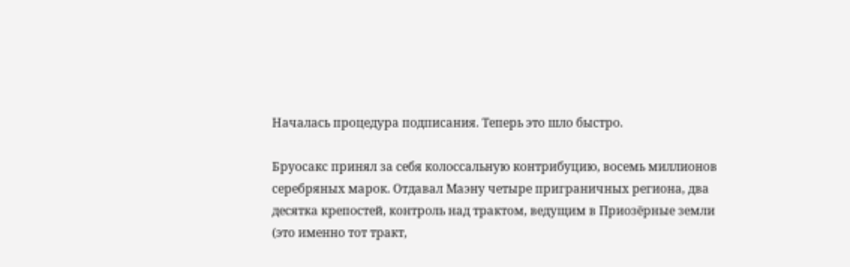Началась процедура подписания. Теперь это шло быстро.

Бруосакс принял за себя колоссальную контрибуцию, восемь миллионов серебряных марок. Отдавал Маэну четыре приграничных региона, два десятка крепостей, контроль над трактом, ведущим в Приозёрные земли (это именно тот тракт,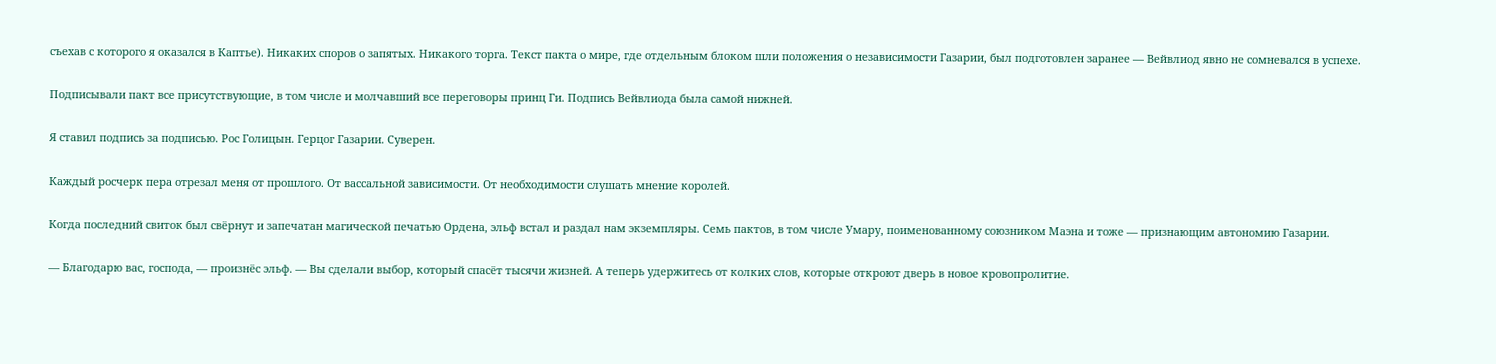съехав с которого я оказался в Каптье). Никаких споров о запятых. Никакого торга. Текст пакта о мире, где отдельным блоком шли положения о независимости Газарии, был подготовлен заранее — Вейвлиод явно не сомневался в успехе.

Подписывали пакт все присутствующие, в том числе и молчавший все переговоры принц Ги. Подпись Вейвлиода была самой нижней.

Я ставил подпись за подписью. Рос Голицын. Герцог Газарии. Суверен.

Каждый росчерк пера отрезал меня от прошлого. От вассальной зависимости. От необходимости слушать мнение королей.

Когда последний свиток был свёрнут и запечатан магической печатью Ордена, эльф встал и раздал нам экземпляры. Семь пактов, в том числе Умару, поименованному союзником Маэна и тоже — признающим автономию Газарии.

— Благодарю вас, господа, — произнёс эльф. — Вы сделали выбор, который спасёт тысячи жизней. А теперь удержитесь от колких слов, которые откроют дверь в новое кровопролитие.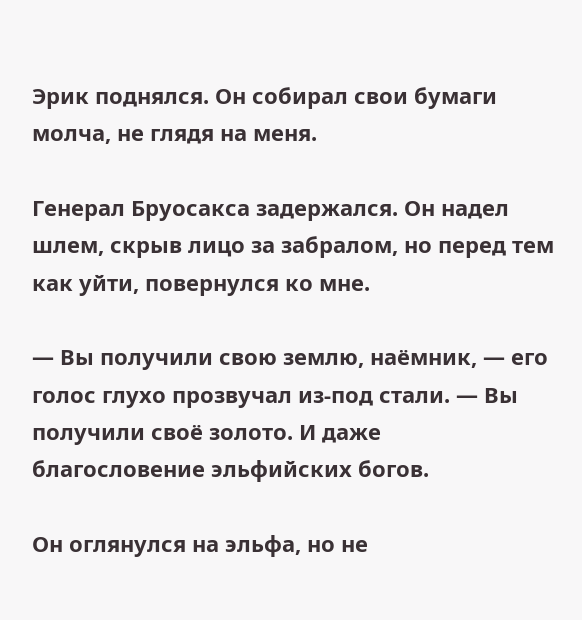Эрик поднялся. Он собирал свои бумаги молча, не глядя на меня.

Генерал Бруосакса задержался. Он надел шлем, скрыв лицо за забралом, но перед тем как уйти, повернулся ко мне.

— Вы получили свою землю, наёмник, — его голос глухо прозвучал из-под стали. — Вы получили своё золото. И даже благословение эльфийских богов.

Он оглянулся на эльфа, но не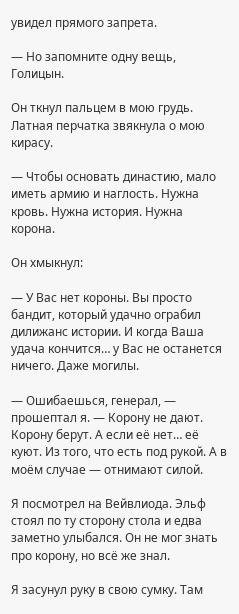увидел прямого запрета.

— Но запомните одну вещь, Голицын.

Он ткнул пальцем в мою грудь. Латная перчатка звякнула о мою кирасу.

— Чтобы основать династию, мало иметь армию и наглость. Нужна кровь. Нужна история. Нужна корона.

Он хмыкнул:

— У Вас нет короны. Вы просто бандит, который удачно ограбил дилижанс истории. И когда Ваша удача кончится… у Вас не останется ничего. Даже могилы.

— Ошибаешься, генерал, — прошептал я. — Корону не дают. Корону берут. А если её нет… её куют. Из того, что есть под рукой. А в моём случае — отнимают силой.

Я посмотрел на Вейвлиода. Эльф стоял по ту сторону стола и едва заметно улыбался. Он не мог знать про корону, но всё же знал.

Я засунул руку в свою сумку. Там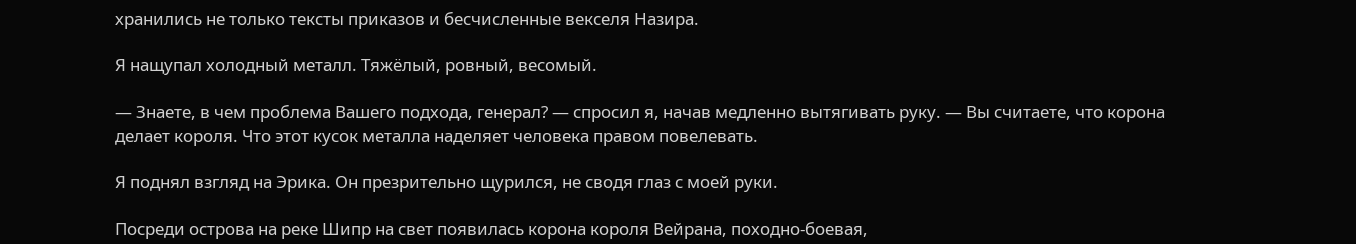хранились не только тексты приказов и бесчисленные векселя Назира.

Я нащупал холодный металл. Тяжёлый, ровный, весомый.

— Знаете, в чем проблема Вашего подхода, генерал? — спросил я, начав медленно вытягивать руку. — Вы считаете, что корона делает короля. Что этот кусок металла наделяет человека правом повелевать.

Я поднял взгляд на Эрика. Он презрительно щурился, не сводя глаз с моей руки.

Посреди острова на реке Шипр на свет появилась корона короля Вейрана, походно-боевая,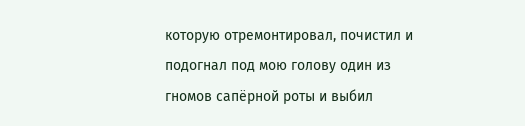которую отремонтировал, почистил и подогнал под мою голову один из гномов сапёрной роты и выбил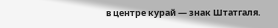в центре курай — знак Штатгаля.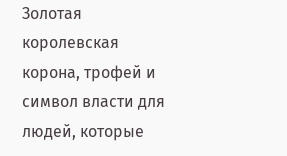Золотая королевская корона, трофей и символ власти для людей, которые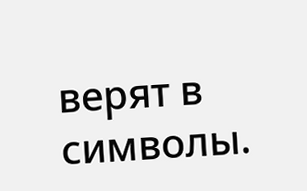верят в символы.